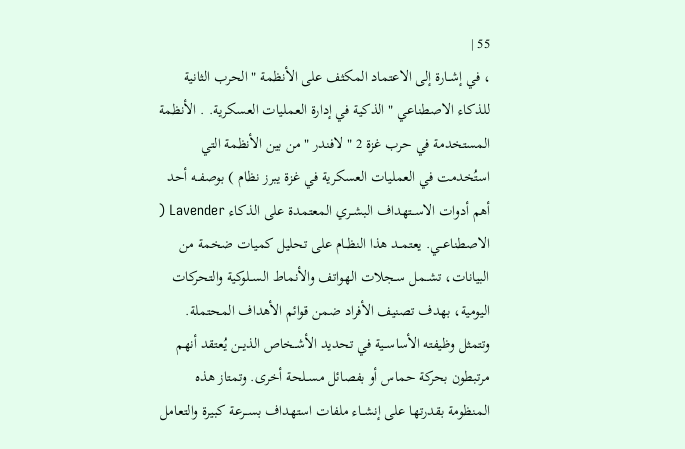55 |
، في إشــارة إلى الاعتماد المكثف على الأنظمة " الحرب الثانية للذكاء الاصطناعي " الذكية في إدارة العمليات العسكرية. . الأنظمة المستخدمة في حرب غزة 2 " لافندر " من بين الأنظمة التي استُخدمت في العمليات العسكرية في غزة يبرز نظام ) بوصفــه أحد أهم أدوات الاســتهداف البشــري المعتمدة على الذكاء Lavender ( الاصطناعــي. يعتمــد هذا النظــام على تحليل كميات ضخمة من البيانات، تشــمل ســجلات الهواتف والأنماط الســلوكية والتحركات اليومية، بهدف تصنيف الأفراد ضمن قوائم الأهداف المحتملة. وتتمثل وظيفته الأساســية في تحديد الأشــخاص الذيــن يُعتقد أنهم مرتبطون بحركة حماس أو بفصائل مســلحة أخرى. وتمتاز هذه المنظومة بقدرتها على إنشــاء ملفات استهداف بســرعة كبيرة والتعامل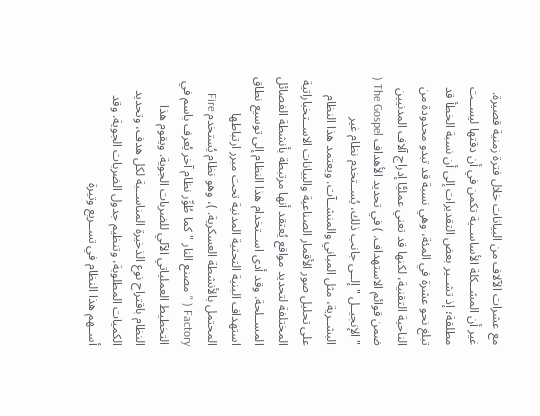مع عشرات الآلاف من البيانات خلال فترة زمنية قصيرة. غير أن المشــكلة الأساســية تكمن في أن دقتها ليســت مطلقة؛ إذ تشــير بعض التقديرات إلى أن نسبة الخطأ قد تبلغ نحو عشرة في المئة، وهي نسبة قد تبدو محدودة من الناحية التقنية، لكنها قد تعني عمليًّا إدراج آلاف المدنيين ضمن قوائم الاستهداف. ) في تحديد الأهداف The Gospel ( " الإنجيــل " إلــى جانب ذلك، يُســتخدم نظام غير البشــرية، مثل المباني والمنشــآت. ويعتمد هذا النظام على تحليل صور الأقمار الصناعية والبيانات الاســتخباراتية المختلفة لتحديد مواقع يُعتقد أنها مرتبطة بأنشطة الفصائل المســلحة. وقد أدى اســتخدام هذا النظام إلى توسيع نطاق استهداف البنية التحتية المدنية تحت مبرر ارتباطها المحتمل بالأنشطة العسكرية. )، وهو نظام يُستخدم Fire Factory ( " مصنع النار " كما طُوِّر نظام آخر يُعرف باسم في التخطيط العملياتي الآلي للضربات الجوية. ويقوم هذا النظام باقتراح نوع الذخيرة المناســبة لكل هدف، وتحديد الكميات المطلوبة، وتنظيم جدول الضربات الجوية. وقد أســهم هذا النظام في تســريع وتيرة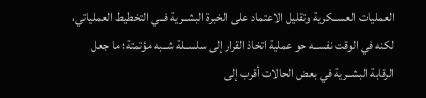العمليات العســكرية وتقليل الاعتماد على الخبرة البشــرية فــي التخطيط العملياتي، لكنه في الوقت نفســه حو عملية اتخاذ القرار إلى سلســلة شــبه مؤتمتة؛ ما جعل الرقابة البشــرية في بعض الحالات أقرب إلى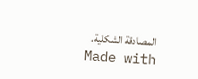المصادقة الشكلية.
Made with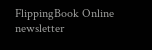FlippingBook Online newsletter